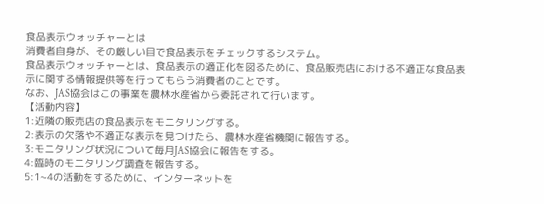食品表示ウォッチャーとは
消費者自身が、その厳しい目で食品表示をチェックするシステム。
食品表示ウォッチャーとは、食品表示の適正化を図るために、食品販売店における不適正な食品表示に関する情報提供等を行ってもらう消費者のことです。
なお、JAS協会はこの事業を農林水産省から委託されて行います。
【活動内容】
1:近隣の販売店の食品表示をモニタリングする。
2:表示の欠落や不適正な表示を見つけたら、農林水産省機関に報告する。
3:モニタリング状況について毎月JAS協会に報告をする。
4:臨時のモニタリング調査を報告する。
5:1~4の活動をするために、インターネットを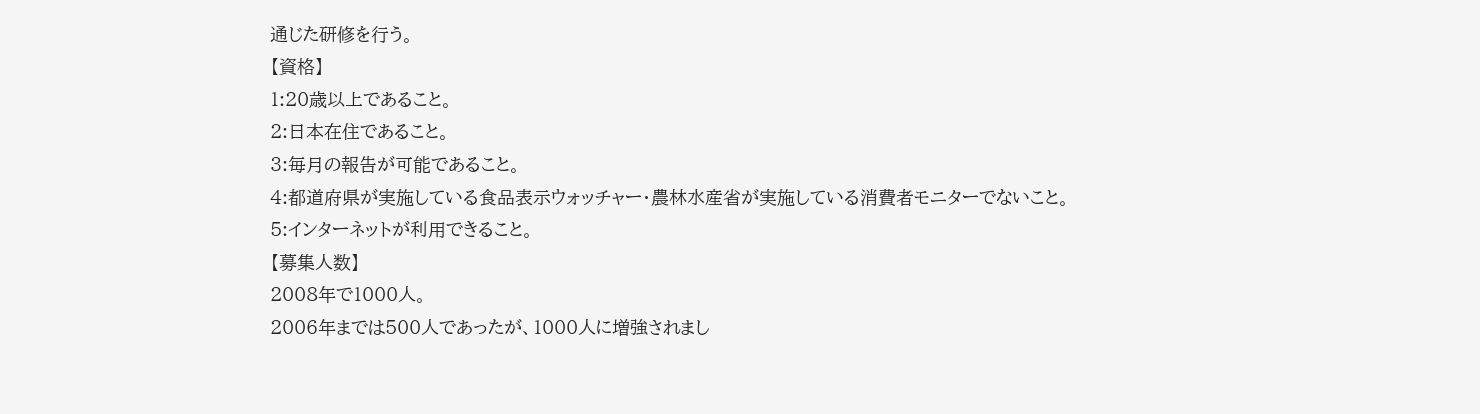通じた研修を行う。
【資格】
1:20歳以上であること。
2:日本在住であること。
3:毎月の報告が可能であること。
4:都道府県が実施している食品表示ウォッチャー・農林水産省が実施している消費者モニターでないこと。
5:インターネットが利用できること。
【募集人数】
2008年で1000人。
2006年までは500人であったが、1000人に増強されまし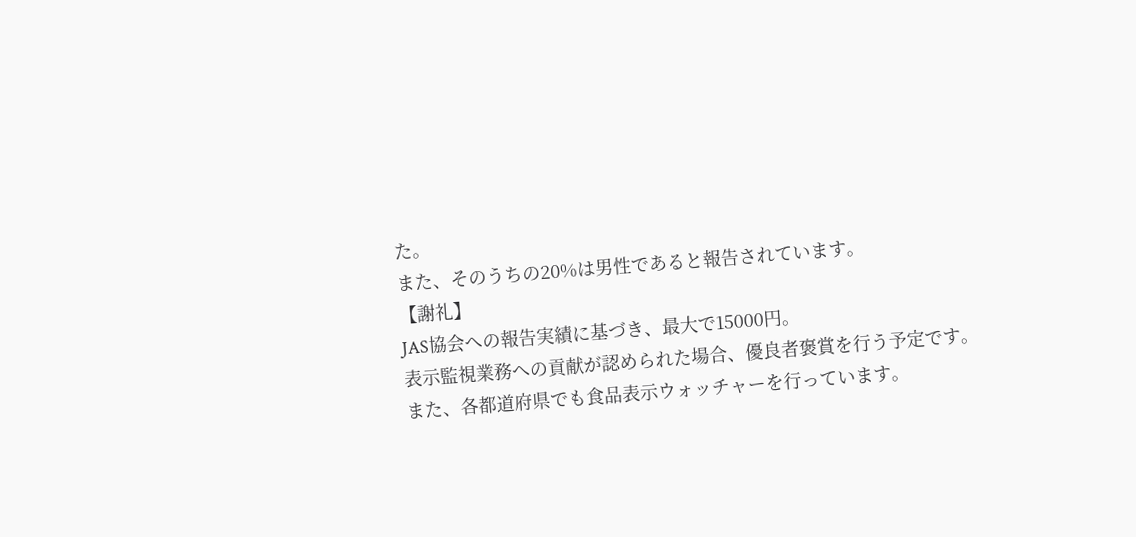た。
また、そのうちの20%は男性であると報告されています。
【謝礼】
JAS協会への報告実績に基づき、最大で15000円。
表示監視業務への貢献が認められた場合、優良者褒賞を行う予定です。
また、各都道府県でも食品表示ウォッチャーを行っています。